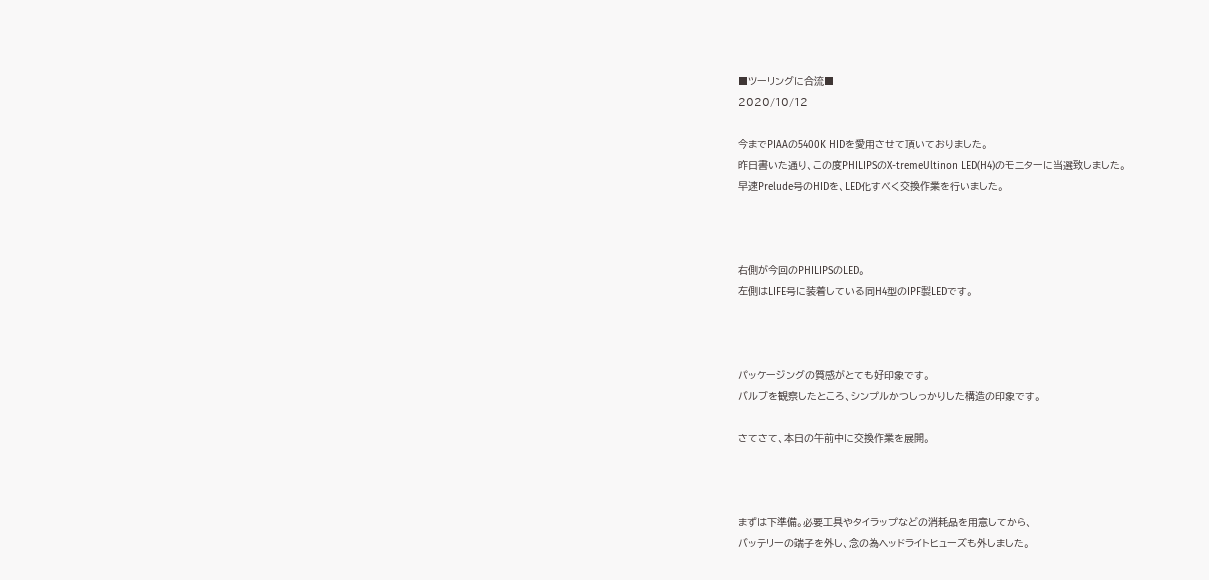■ツーリングに合流■
2020/10/12

今までPIAAの5400K HIDを愛用させて頂いておりました。
昨日書いた通り、この度PHILIPSのX-tremeUltinon LED(H4)のモニターに当選致しました。
早速Prelude号のHIDを、LED化すべく交換作業を行いました。



右側が今回のPHILIPSのLED。
左側はLIFE号に装着している同H4型のIPF製LEDです。



パッケージングの質感がとても好印象です。
バルブを観察したところ、シンプルかつしっかりした構造の印象です。

さてさて、本日の午前中に交換作業を展開。



まずは下準備。必要工具やタイラップなどの消耗品を用意してから、
バッテリーの端子を外し、念の為ヘッドライトヒューズも外しました。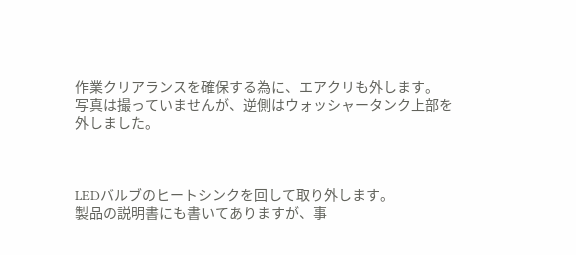作業クリアランスを確保する為に、エアクリも外します。
写真は撮っていませんが、逆側はウォッシャータンク上部を外しました。



LEDバルブのヒートシンクを回して取り外します。
製品の説明書にも書いてありますが、事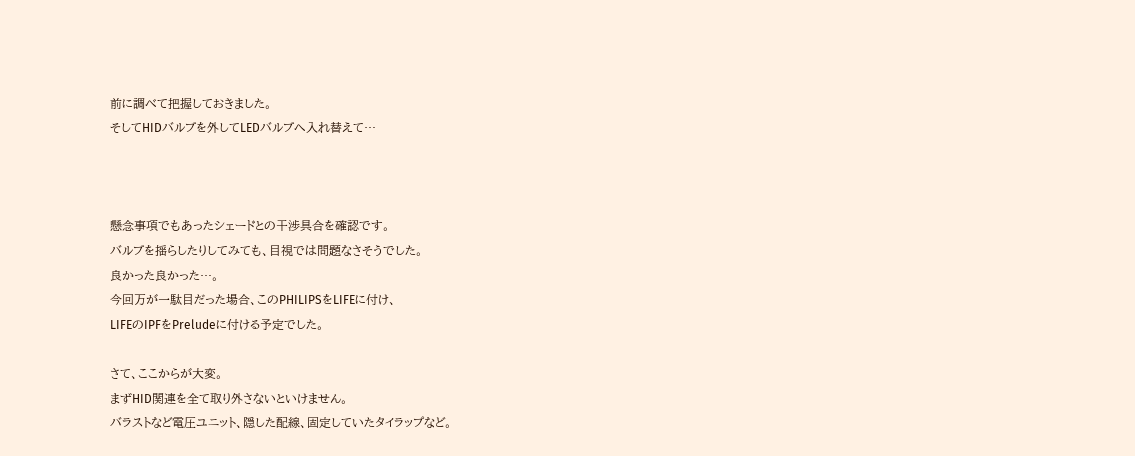前に調べて把握しておきました。
そしてHIDバルブを外してLEDバルブへ入れ替えて…



懸念事項でもあったシェードとの干渉具合を確認です。
バルブを揺らしたりしてみても、目視では問題なさそうでした。
良かった良かった…。
今回万が一駄目だった場合、このPHILIPSをLIFEに付け、
LIFEのIPFをPreludeに付ける予定でした。

さて、ここからが大変。
まずHID関連を全て取り外さないといけません。
バラストなど電圧ユニット、隠した配線、固定していたタイラップなど。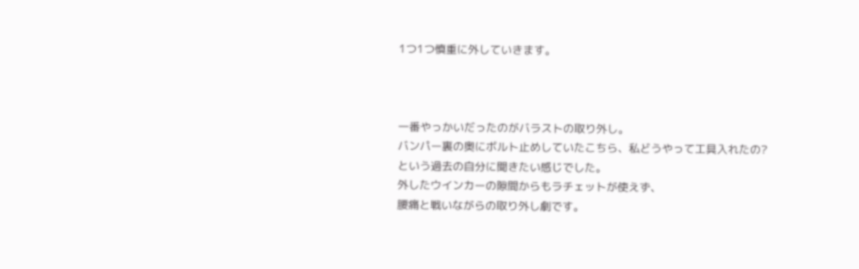1つ1つ慎重に外していきます。



一番やっかいだったのがバラストの取り外し。
バンパー裏の奥にボルト止めしていたこちら、私どうやって工具入れたの?
という過去の自分に聞きたい感じでした。
外したウインカーの隙間からもラチェットが使えず、
腰痛と戦いながらの取り外し劇です。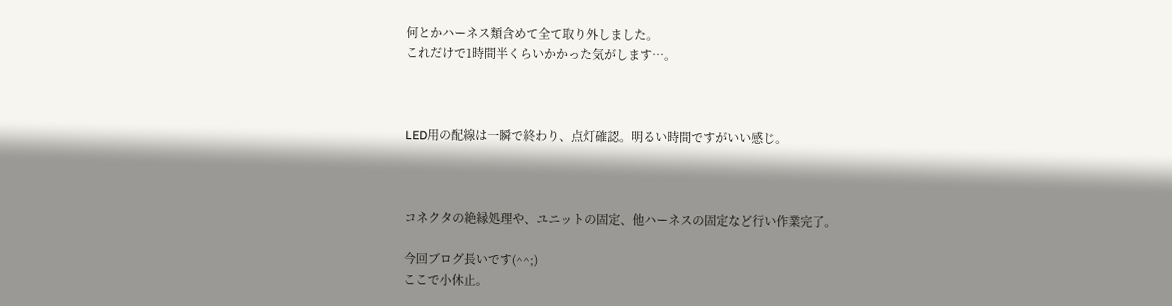何とかハーネス類含めて全て取り外しました。
これだけで1時間半くらいかかった気がします…。



LED用の配線は一瞬で終わり、点灯確認。明るい時間ですがいい感じ。



コネクタの絶縁処理や、ユニットの固定、他ハーネスの固定など行い作業完了。

今回ブログ長いです(^^;)
ここで小休止。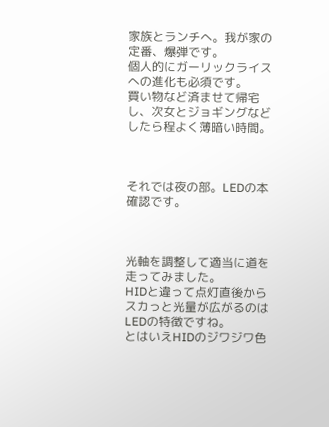家族とランチへ。我が家の定番、爆弾です。
個人的にガーリックライスへの進化も必須です。
買い物など済ませて帰宅し、次女とジョギングなどしたら程よく薄暗い時間。



それでは夜の部。LEDの本確認です。



光軸を調整して適当に道を走ってみました。
HIDと違って点灯直後からスカっと光量が広がるのはLEDの特徴ですね。
とはいえHIDのジワジワ色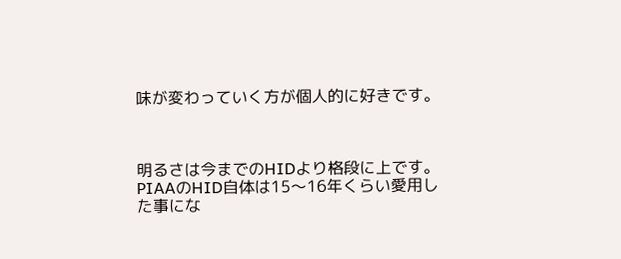味が変わっていく方が個人的に好きです。



明るさは今までのHIDより格段に上です。
PIAAのHID自体は15〜16年くらい愛用した事にな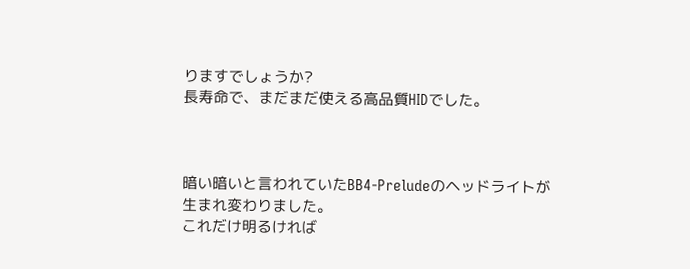りますでしょうか?
長寿命で、まだまだ使える高品質HIDでした。



暗い暗いと言われていたBB4-Preludeのヘッドライトが生まれ変わりました。
これだけ明るければ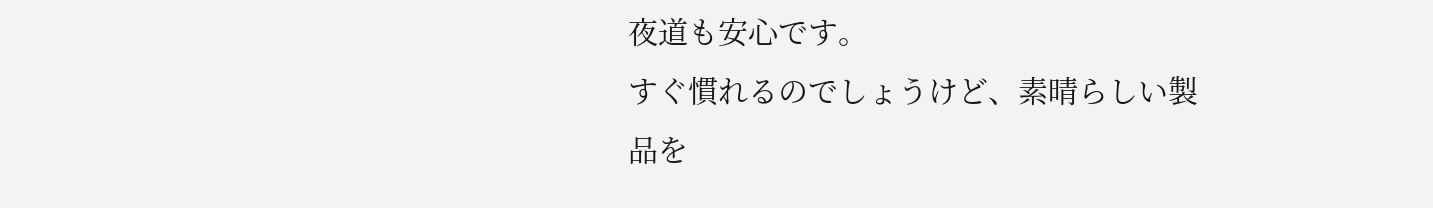夜道も安心です。
すぐ慣れるのでしょうけど、素晴らしい製品を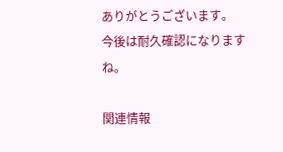ありがとうございます。
今後は耐久確認になりますね。

関連情報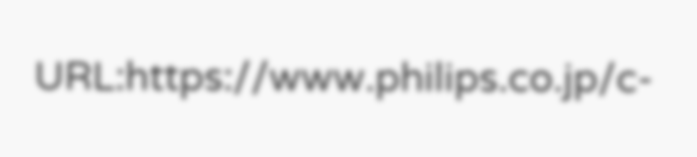URL:https://www.philips.co.jp/c-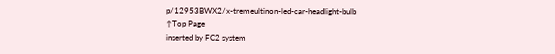p/12953BWX2/x-tremeultinon-led-car-headlight-bulb
↑Top Page
inserted by FC2 system